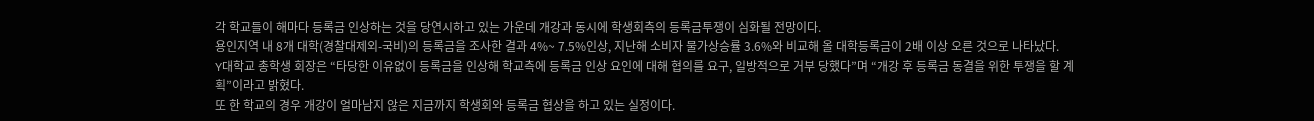각 학교들이 해마다 등록금 인상하는 것을 당연시하고 있는 가운데 개강과 동시에 학생회측의 등록금투쟁이 심화될 전망이다.
용인지역 내 8개 대학(경찰대제외-국비)의 등록금을 조사한 결과 4%~ 7.5%인상, 지난해 소비자 물가상승률 3.6%와 비교해 올 대학등록금이 2배 이상 오른 것으로 나타났다.
Y대학교 총학생 회장은 “타당한 이유없이 등록금을 인상해 학교측에 등록금 인상 요인에 대해 협의를 요구, 일방적으로 거부 당했다”며 “개강 후 등록금 동결을 위한 투쟁을 할 계획”이라고 밝혔다.
또 한 학교의 경우 개강이 얼마남지 않은 지금까지 학생회와 등록금 협상을 하고 있는 실정이다.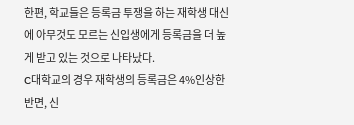한편, 학교들은 등록금 투쟁을 하는 재학생 대신에 아무것도 모르는 신입생에게 등록금을 더 높게 받고 있는 것으로 나타났다.
C대학교의 경우 재학생의 등록금은 4%인상한 반면, 신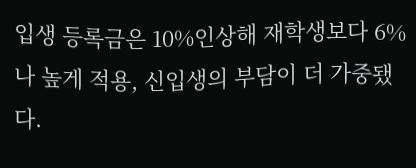입생 등록금은 10%인상해 재학생보다 6%나 높게 적용, 신입생의 부담이 더 가중됐다.